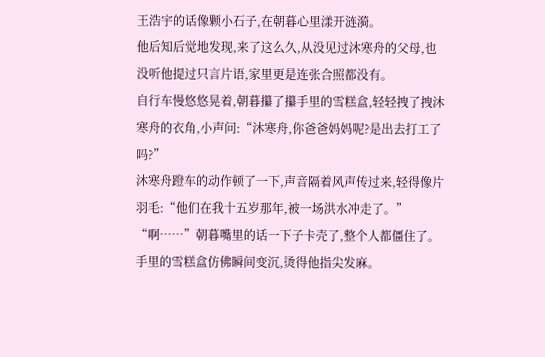王浩宇的话像颗小石子,在朝暮心里漾开涟漪。
他后知后觉地发现,来了这么久,从没见过沐寒舟的父母,也没听他提过只言片语,家里更是连张合照都没有。
自行车慢悠悠晃着,朝暮攥了攥手里的雪糕盒,轻轻拽了拽沐寒舟的衣角,小声问:“沐寒舟,你爸爸妈妈呢?是出去打工了吗?”
沐寒舟蹬车的动作顿了一下,声音隔着风声传过来,轻得像片羽毛:“他们在我十五岁那年,被一场洪水冲走了。”
“啊……”朝暮嘴里的话一下子卡壳了,整个人都僵住了。
手里的雪糕盒仿佛瞬间变沉,烫得他指尖发麻。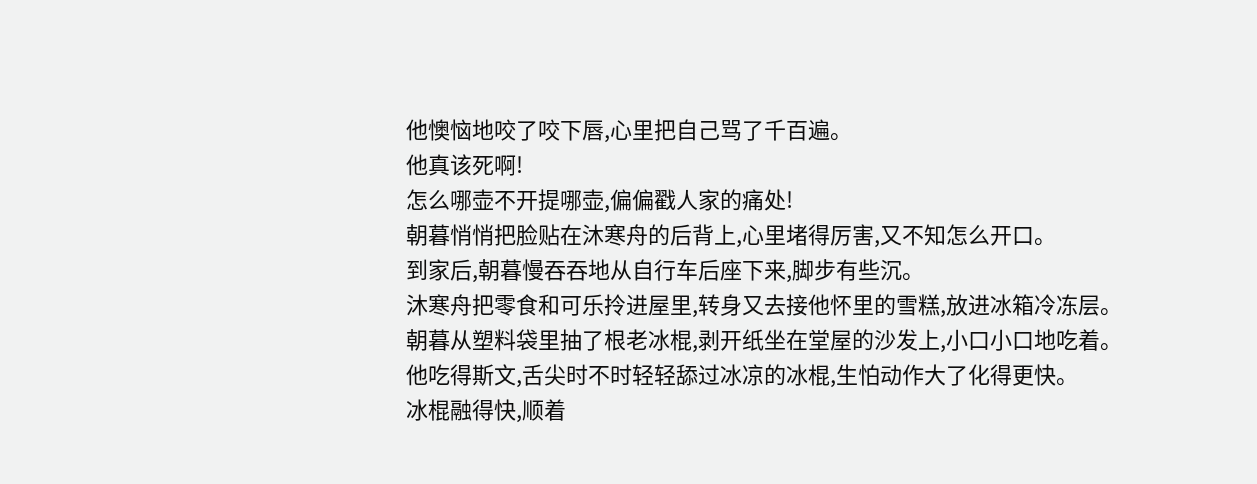他懊恼地咬了咬下唇,心里把自己骂了千百遍。
他真该死啊!
怎么哪壶不开提哪壶,偏偏戳人家的痛处!
朝暮悄悄把脸贴在沐寒舟的后背上,心里堵得厉害,又不知怎么开口。
到家后,朝暮慢吞吞地从自行车后座下来,脚步有些沉。
沐寒舟把零食和可乐拎进屋里,转身又去接他怀里的雪糕,放进冰箱冷冻层。
朝暮从塑料袋里抽了根老冰棍,剥开纸坐在堂屋的沙发上,小口小口地吃着。
他吃得斯文,舌尖时不时轻轻舔过冰凉的冰棍,生怕动作大了化得更快。
冰棍融得快,顺着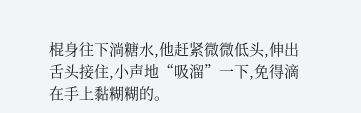棍身往下淌糖水,他赶紧微微低头,伸出舌头接住,小声地“吸溜”一下,免得滴在手上黏糊糊的。